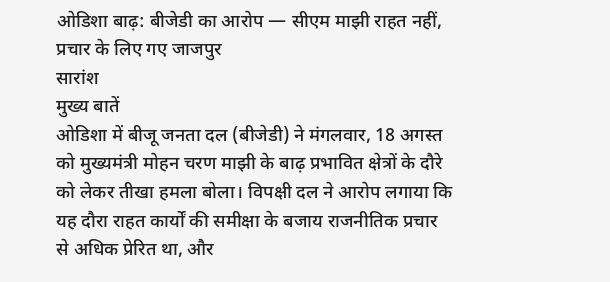ओडिशा बाढ़: बीजेडी का आरोप — सीएम माझी राहत नहीं, प्रचार के लिए गए जाजपुर
सारांश
मुख्य बातें
ओडिशा में बीजू जनता दल (बीजेडी) ने मंगलवार, 18 अगस्त को मुख्यमंत्री मोहन चरण माझी के बाढ़ प्रभावित क्षेत्रों के दौरे को लेकर तीखा हमला बोला। विपक्षी दल ने आरोप लगाया कि यह दौरा राहत कार्यों की समीक्षा के बजाय राजनीतिक प्रचार से अधिक प्रेरित था, और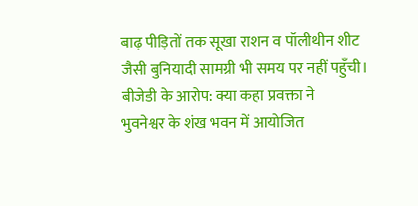बाढ़ पीड़ितों तक सूखा राशन व पॉलीथीन शीट जैसी बुनियादी सामग्री भी समय पर नहीं पहुँची।
बीजेडी के आरोप: क्या कहा प्रवक्ता ने
भुवनेश्वर के शंख भवन में आयोजित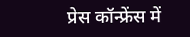प्रेस कॉन्फ्रेंस में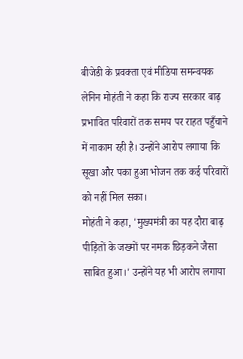बीजेडी के प्रवक्ता एवं मीडिया समन्वयक लेनिन मोहंती ने कहा कि राज्य सरकार बाढ़ प्रभावित परिवारों तक समय पर राहत पहुँचाने में नाकाम रही है। उन्होंने आरोप लगाया कि सूखा और पका हुआ भोजन तक कई परिवारों को नहीं मिल सका।
मोहंती ने कहा, 'मुख्यमंत्री का यह दौरा बाढ़ पीड़ितों के जख्मों पर नमक छिड़कने जैसा साबित हुआ।' उन्होंने यह भी आरोप लगाया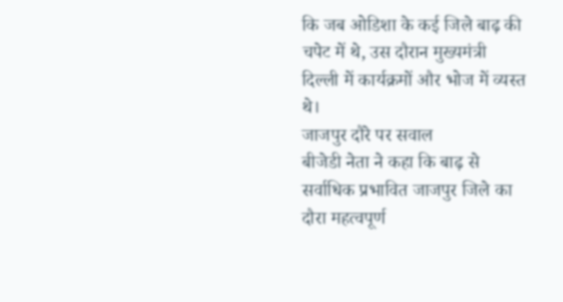कि जब ओडिशा के कई जिले बाढ़ की चपेट में थे, उस दौरान मुख्यमंत्री दिल्ली में कार्यक्रमों और भोज में व्यस्त थे।
जाजपुर दौरे पर सवाल
बीजेडी नेता ने कहा कि बाढ़ से सर्वाधिक प्रभावित जाजपुर जिले का दौरा महत्वपूर्ण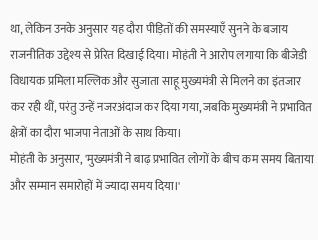था, लेकिन उनके अनुसार यह दौरा पीड़ितों की समस्याएँ सुनने के बजाय राजनीतिक उद्देश्य से प्रेरित दिखाई दिया। मोहंती ने आरोप लगाया कि बीजेडी विधायक प्रमिला मल्लिक और सुजाता साहू मुख्यमंत्री से मिलने का इंतजार कर रही थीं, परंतु उन्हें नजरअंदाज कर दिया गया, जबकि मुख्यमंत्री ने प्रभावित क्षेत्रों का दौरा भाजपा नेताओं के साथ किया।
मोहंती के अनुसार, 'मुख्यमंत्री ने बाढ़ प्रभावित लोगों के बीच कम समय बिताया और सम्मान समारोहों में ज्यादा समय दिया।'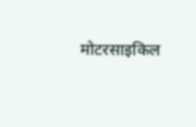मोटरसाइकिल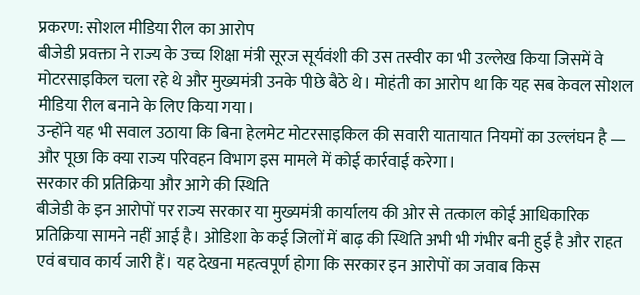प्रकरण: सोशल मीडिया रील का आरोप
बीजेडी प्रवक्ता ने राज्य के उच्च शिक्षा मंत्री सूरज सूर्यवंशी की उस तस्वीर का भी उल्लेख किया जिसमें वे मोटरसाइकिल चला रहे थे और मुख्यमंत्री उनके पीछे बैठे थे। मोहंती का आरोप था कि यह सब केवल सोशल मीडिया रील बनाने के लिए किया गया।
उन्होंने यह भी सवाल उठाया कि बिना हेलमेट मोटरसाइकिल की सवारी यातायात नियमों का उल्लंघन है — और पूछा कि क्या राज्य परिवहन विभाग इस मामले में कोई कार्रवाई करेगा।
सरकार की प्रतिक्रिया और आगे की स्थिति
बीजेडी के इन आरोपों पर राज्य सरकार या मुख्यमंत्री कार्यालय की ओर से तत्काल कोई आधिकारिक प्रतिक्रिया सामने नहीं आई है। ओडिशा के कई जिलों में बाढ़ की स्थिति अभी भी गंभीर बनी हुई है और राहत एवं बचाव कार्य जारी हैं। यह देखना महत्वपूर्ण होगा कि सरकार इन आरोपों का जवाब किस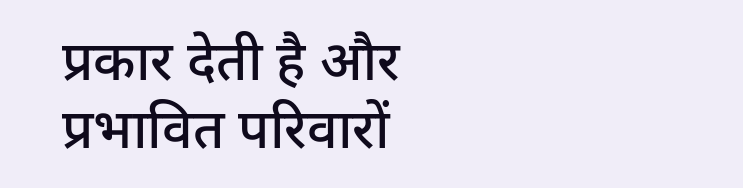प्रकार देती है और प्रभावित परिवारों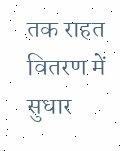तक राहत वितरण में सुधार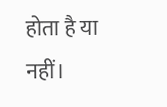होता है या नहीं।